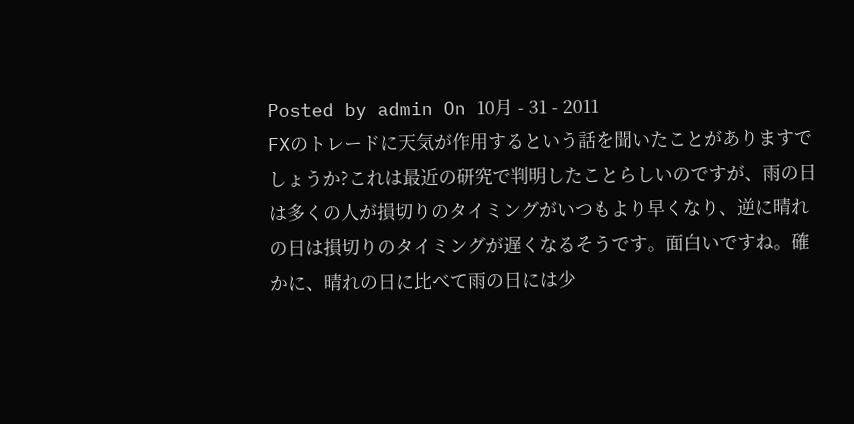Posted by admin On 10月 - 31 - 2011
FXのトレードに天気が作用するという話を聞いたことがありますでしょうか?これは最近の研究で判明したことらしいのですが、雨の日は多くの人が損切りのタイミングがいつもより早くなり、逆に晴れの日は損切りのタイミングが遅くなるそうです。面白いですね。確かに、晴れの日に比べて雨の日には少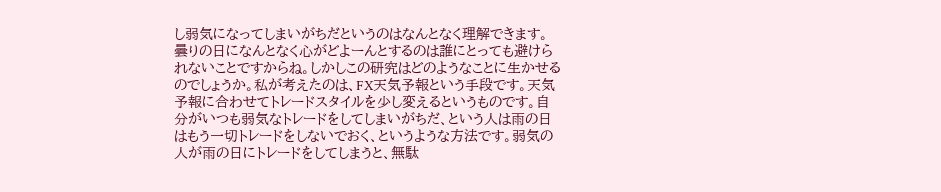し弱気になってしまいがちだというのはなんとなく理解できます。曇りの日になんとなく心がどよーんとするのは誰にとっても避けられないことですからね。しかしこの研究はどのようなことに生かせるのでしょうか。私が考えたのは、FX天気予報という手段です。天気予報に合わせてトレードスタイルを少し変えるというものです。自分がいつも弱気なトレードをしてしまいがちだ、という人は雨の日はもう一切トレードをしないでおく、というような方法です。弱気の人が雨の日にトレードをしてしまうと、無駄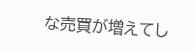な売買が増えてし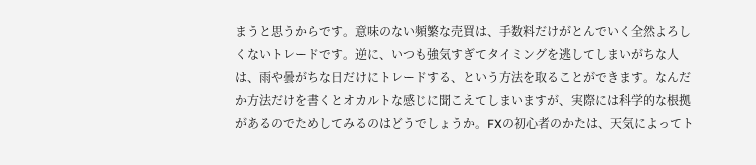まうと思うからです。意味のない頻繁な売買は、手数料だけがとんでいく全然よろしくないトレードです。逆に、いつも強気すぎてタイミングを逃してしまいがちな人は、雨や曇がちな日だけにトレードする、という方法を取ることができます。なんだか方法だけを書くとオカルトな感じに聞こえてしまいますが、実際には科学的な根拠があるのでためしてみるのはどうでしょうか。FXの初心者のかたは、天気によってト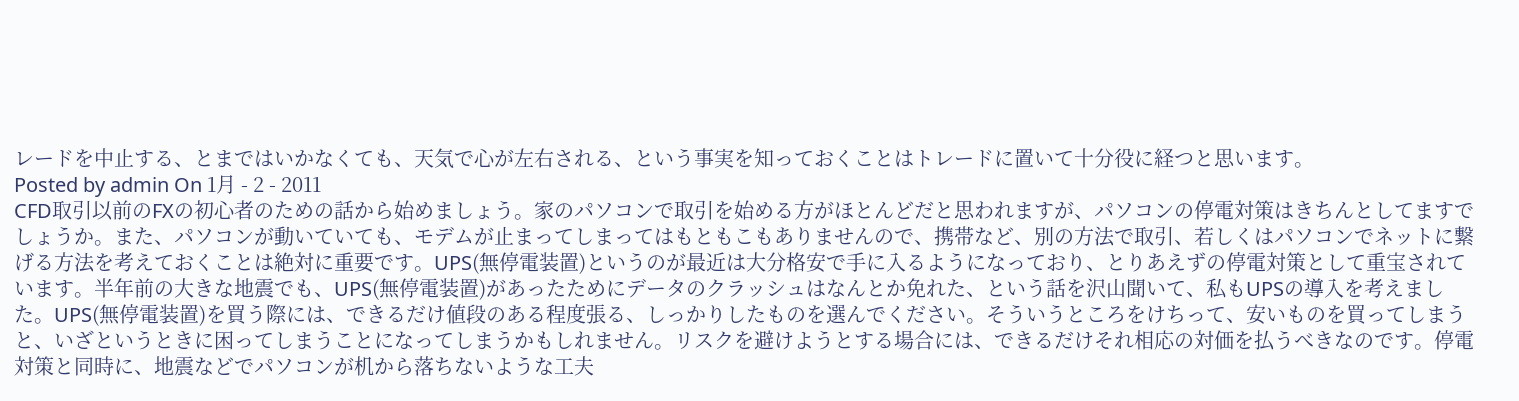レードを中止する、とまではいかなくても、天気で心が左右される、という事実を知っておくことはトレードに置いて十分役に経つと思います。
Posted by admin On 1月 - 2 - 2011
CFD取引以前のFXの初心者のための話から始めましょう。家のパソコンで取引を始める方がほとんどだと思われますが、パソコンの停電対策はきちんとしてますでしょうか。また、パソコンが動いていても、モデムが止まってしまってはもともこもありませんので、携帯など、別の方法で取引、若しくはパソコンでネットに繋げる方法を考えておくことは絶対に重要です。UPS(無停電装置)というのが最近は大分格安で手に入るようになっており、とりあえずの停電対策として重宝されています。半年前の大きな地震でも、UPS(無停電装置)があったためにデータのクラッシュはなんとか免れた、という話を沢山聞いて、私もUPSの導入を考えました。UPS(無停電装置)を買う際には、できるだけ値段のある程度張る、しっかりしたものを選んでください。そういうところをけちって、安いものを買ってしまうと、いざというときに困ってしまうことになってしまうかもしれません。リスクを避けようとする場合には、できるだけそれ相応の対価を払うべきなのです。停電対策と同時に、地震などでパソコンが机から落ちないような工夫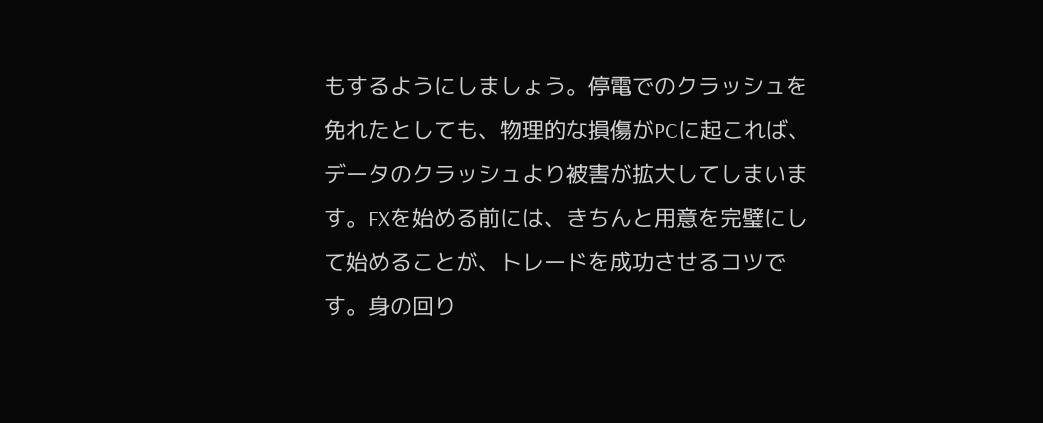もするようにしましょう。停電でのクラッシュを免れたとしても、物理的な損傷がPCに起これば、データのクラッシュより被害が拡大してしまいます。FXを始める前には、きちんと用意を完璧にして始めることが、トレードを成功させるコツです。身の回り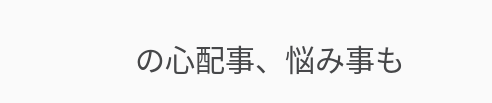の心配事、悩み事も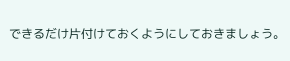できるだけ片付けておくようにしておきましょう。